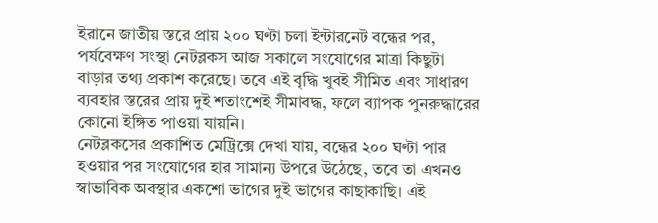ইরানে জাতীয় স্তরে প্রায় ২০০ ঘণ্টা চলা ইন্টারনেট বন্ধের পর, পর্যবেক্ষণ সংস্থা নেটব্লকস আজ সকালে সংযোগের মাত্রা কিছুটা বাড়ার তথ্য প্রকাশ করেছে। তবে এই বৃদ্ধি খুবই সীমিত এবং সাধারণ ব্যবহার স্তরের প্রায় দুই শতাংশেই সীমাবদ্ধ, ফলে ব্যাপক পুনরুদ্ধারের কোনো ইঙ্গিত পাওয়া যায়নি।
নেটব্লকসের প্রকাশিত মেট্রিক্সে দেখা যায়, বন্ধের ২০০ ঘণ্টা পার হওয়ার পর সংযোগের হার সামান্য উপরে উঠেছে, তবে তা এখনও স্বাভাবিক অবস্থার একশো ভাগের দুই ভাগের কাছাকাছি। এই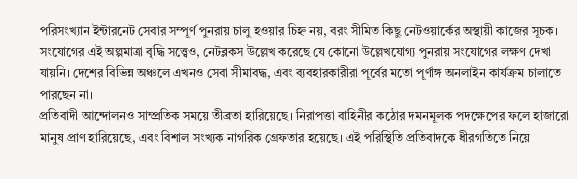পরিসংখ্যান ইন্টারনেট সেবার সম্পূর্ণ পুনরায় চালু হওয়ার চিহ্ন নয়, বরং সীমিত কিছু নেটওয়ার্কের অস্থায়ী কাজের সূচক।
সংযোগের এই অল্পমাত্রা বৃদ্ধি সত্ত্বেও, নেটব্লকস উল্লেখ করেছে যে কোনো উল্লেখযোগ্য পুনরায় সংযোগের লক্ষণ দেখা যায়নি। দেশের বিভিন্ন অঞ্চলে এখনও সেবা সীমাবদ্ধ, এবং ব্যবহারকারীরা পূর্বের মতো পূর্ণাঙ্গ অনলাইন কার্যক্রম চালাতে পারছেন না।
প্রতিবাদী আন্দোলনও সাম্প্রতিক সময়ে তীব্রতা হারিয়েছে। নিরাপত্তা বাহিনীর কঠোর দমনমূলক পদক্ষেপের ফলে হাজারো মানুষ প্রাণ হারিয়েছে, এবং বিশাল সংখ্যক নাগরিক গ্রেফতার হয়েছে। এই পরিস্থিতি প্রতিবাদকে ধীরগতিতে নিয়ে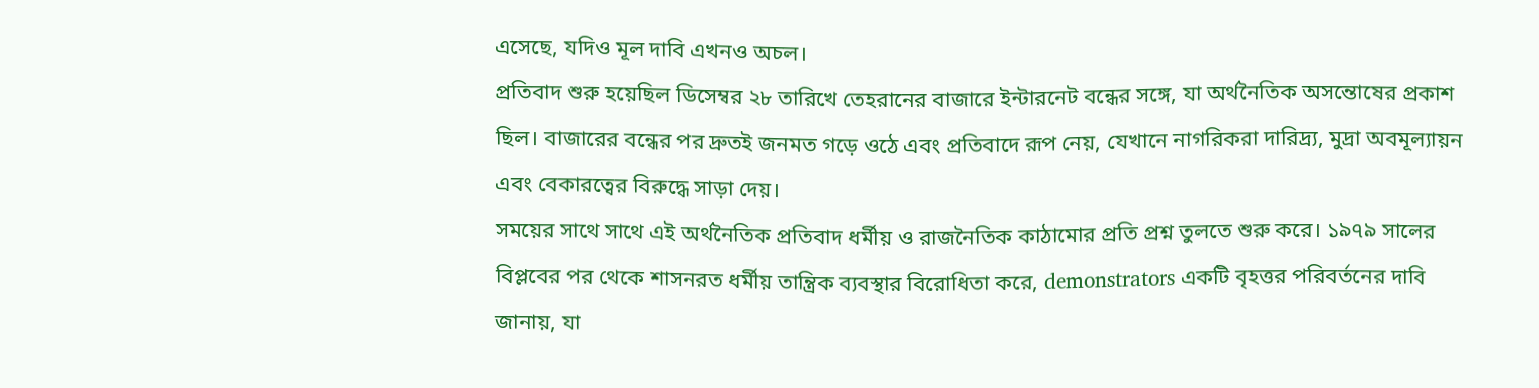এসেছে, যদিও মূল দাবি এখনও অচল।
প্রতিবাদ শুরু হয়েছিল ডিসেম্বর ২৮ তারিখে তেহরানের বাজারে ইন্টারনেট বন্ধের সঙ্গে, যা অর্থনৈতিক অসন্তোষের প্রকাশ ছিল। বাজারের বন্ধের পর দ্রুতই জনমত গড়ে ওঠে এবং প্রতিবাদে রূপ নেয়, যেখানে নাগরিকরা দারিদ্র্য, মুদ্রা অবমূল্যায়ন এবং বেকারত্বের বিরুদ্ধে সাড়া দেয়।
সময়ের সাথে সাথে এই অর্থনৈতিক প্রতিবাদ ধর্মীয় ও রাজনৈতিক কাঠামোর প্রতি প্রশ্ন তুলতে শুরু করে। ১৯৭৯ সালের বিপ্লবের পর থেকে শাসনরত ধর্মীয় তান্ত্রিক ব্যবস্থার বিরোধিতা করে, demonstrators একটি বৃহত্তর পরিবর্তনের দাবি জানায়, যা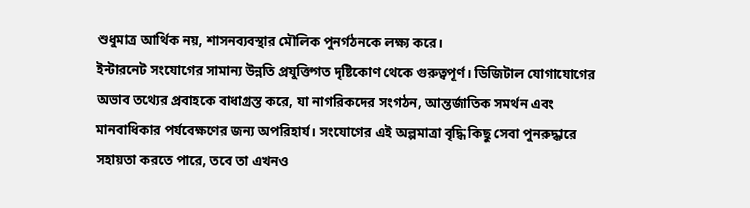শুধুমাত্র আর্থিক নয়, শাসনব্যবস্থার মৌলিক পুনর্গঠনকে লক্ষ্য করে।
ইন্টারনেট সংযোগের সামান্য উন্নতি প্রযুক্তিগত দৃষ্টিকোণ থেকে গুরুত্বপূর্ণ। ডিজিটাল যোগাযোগের অভাব তথ্যের প্রবাহকে বাধাগ্রস্ত করে, যা নাগরিকদের সংগঠন, আন্তর্জাতিক সমর্থন এবং মানবাধিকার পর্যবেক্ষণের জন্য অপরিহার্য। সংযোগের এই অল্পমাত্রা বৃদ্ধি কিছু সেবা পুনরুদ্ধারে সহায়তা করতে পারে, তবে তা এখনও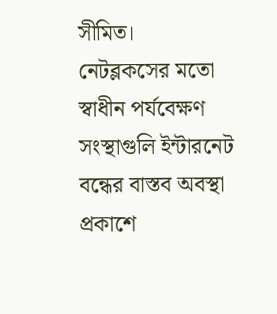সীমিত।
নেটব্লকসের মতো স্বাধীন পর্যবেক্ষণ সংস্থাগুলি ইন্টারনেট বন্ধের বাস্তব অবস্থা প্রকাশে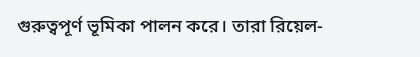গুরুত্বপূর্ণ ভূমিকা পালন করে। তারা রিয়েল-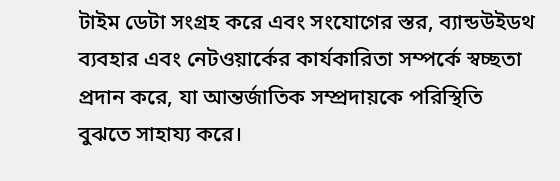টাইম ডেটা সংগ্রহ করে এবং সংযোগের স্তর, ব্যান্ডউইডথ ব্যবহার এবং নেটওয়ার্কের কার্যকারিতা সম্পর্কে স্বচ্ছতা প্রদান করে, যা আন্তর্জাতিক সম্প্রদায়কে পরিস্থিতি বুঝতে সাহায্য করে।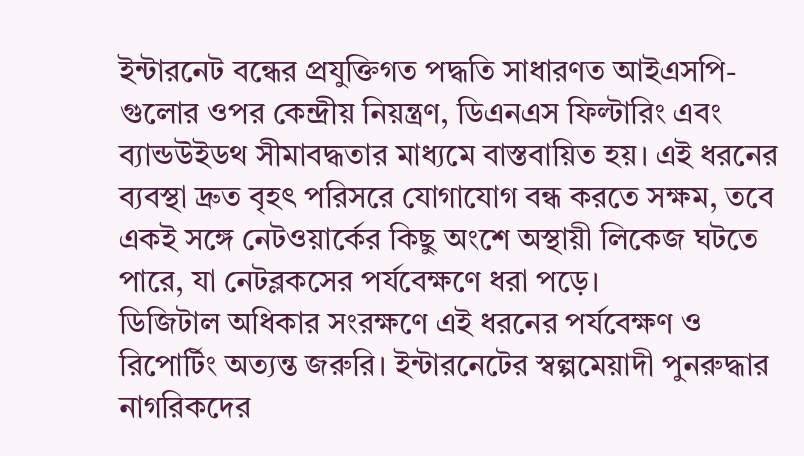ইন্টারনেট বন্ধের প্রযুক্তিগত পদ্ধতি সাধারণত আইএসপি-গুলোর ওপর কেন্দ্রীয় নিয়ন্ত্রণ, ডিএনএস ফিল্টারিং এবং ব্যান্ডউইডথ সীমাবদ্ধতার মাধ্যমে বাস্তবায়িত হয়। এই ধরনের ব্যবস্থা দ্রুত বৃহৎ পরিসরে যোগাযোগ বন্ধ করতে সক্ষম, তবে একই সঙ্গে নেটওয়ার্কের কিছু অংশে অস্থায়ী লিকেজ ঘটতে পারে, যা নেটব্লকসের পর্যবেক্ষণে ধরা পড়ে।
ডিজিটাল অধিকার সংরক্ষণে এই ধরনের পর্যবেক্ষণ ও রিপোর্টিং অত্যন্ত জরুরি। ইন্টারনেটের স্বল্পমেয়াদী পুনরুদ্ধার নাগরিকদের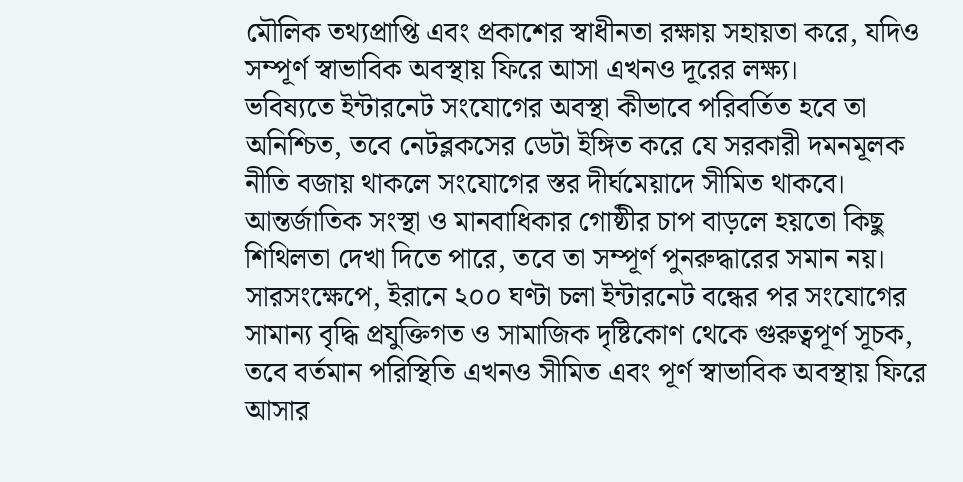মৌলিক তথ্যপ্রাপ্তি এবং প্রকাশের স্বাধীনতা রক্ষায় সহায়তা করে, যদিও সম্পূর্ণ স্বাভাবিক অবস্থায় ফিরে আসা এখনও দূরের লক্ষ্য।
ভবিষ্যতে ইন্টারনেট সংযোগের অবস্থা কীভাবে পরিবর্তিত হবে তা অনিশ্চিত, তবে নেটব্লকসের ডেটা ইঙ্গিত করে যে সরকারী দমনমূলক নীতি বজায় থাকলে সংযোগের স্তর দীর্ঘমেয়াদে সীমিত থাকবে। আন্তর্জাতিক সংস্থা ও মানবাধিকার গোষ্ঠীর চাপ বাড়লে হয়তো কিছু শিথিলতা দেখা দিতে পারে, তবে তা সম্পূর্ণ পুনরুদ্ধারের সমান নয়।
সারসংক্ষেপে, ইরানে ২০০ ঘণ্টা চলা ইন্টারনেট বন্ধের পর সংযোগের সামান্য বৃদ্ধি প্রযুক্তিগত ও সামাজিক দৃষ্টিকোণ থেকে গুরুত্বপূর্ণ সূচক, তবে বর্তমান পরিস্থিতি এখনও সীমিত এবং পূর্ণ স্বাভাবিক অবস্থায় ফিরে আসার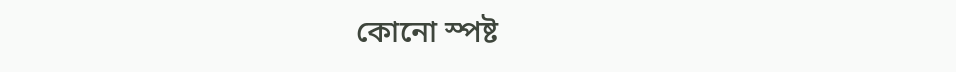কোনো স্পষ্ট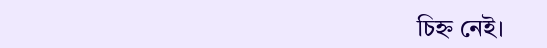চিহ্ন নেই।